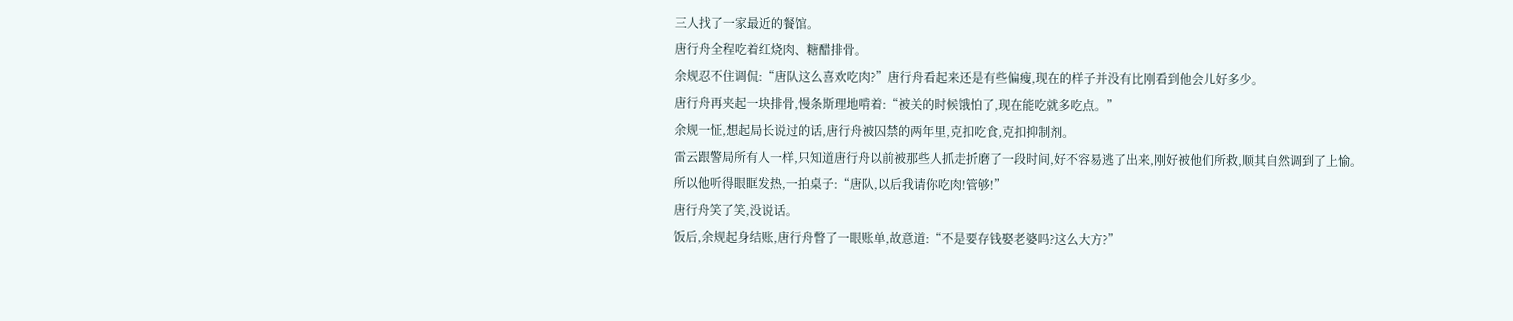三人找了一家最近的餐馆。
唐行舟全程吃着红烧肉、糖醋排骨。
余规忍不住调侃:“唐队这么喜欢吃肉?”唐行舟看起来还是有些偏瘦,现在的样子并没有比刚看到他会儿好多少。
唐行舟再夹起一块排骨,慢条斯理地啃着:“被关的时候饿怕了,现在能吃就多吃点。”
余规一怔,想起局长说过的话,唐行舟被囚禁的两年里,克扣吃食,克扣抑制剂。
雷云跟警局所有人一样,只知道唐行舟以前被那些人抓走折磨了一段时间,好不容易逃了出来,刚好被他们所救,顺其自然调到了上愉。
所以他听得眼眶发热,一拍桌子:“唐队,以后我请你吃肉!管够!”
唐行舟笑了笑,没说话。
饭后,余规起身结账,唐行舟瞥了一眼账单,故意道:“不是要存钱娶老婆吗?这么大方?”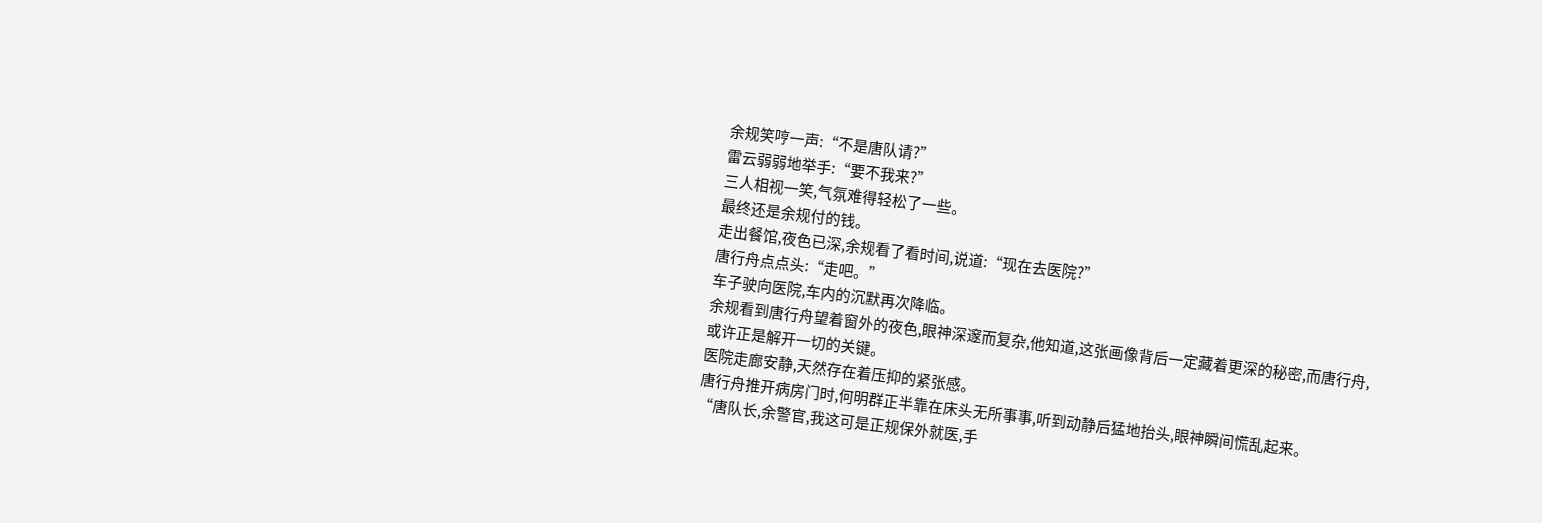余规笑哼一声:“不是唐队请?”
雷云弱弱地举手:“要不我来?”
三人相视一笑,气氛难得轻松了一些。
最终还是余规付的钱。
走出餐馆,夜色已深,余规看了看时间,说道:“现在去医院?”
唐行舟点点头:“走吧。”
车子驶向医院,车内的沉默再次降临。
余规看到唐行舟望着窗外的夜色,眼神深邃而复杂,他知道,这张画像背后一定藏着更深的秘密,而唐行舟,或许正是解开一切的关键。
医院走廊安静,天然存在着压抑的紧张感。
唐行舟推开病房门时,何明群正半靠在床头无所事事,听到动静后猛地抬头,眼神瞬间慌乱起来。
“唐队长,余警官,我这可是正规保外就医,手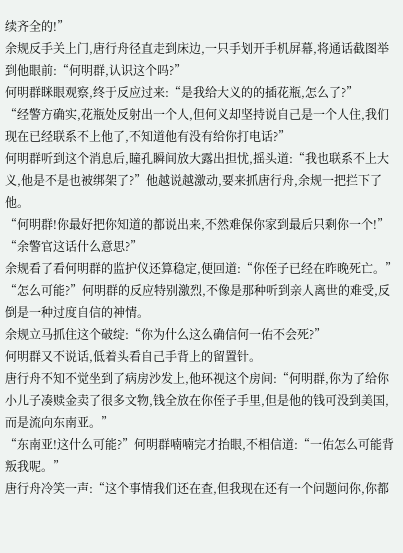续齐全的!”
余规反手关上门,唐行舟径直走到床边,一只手划开手机屏幕,将通话截图举到他眼前:“何明群,认识这个吗?”
何明群眯眼观察,终于反应过来:“是我给大义的的插花瓶,怎么了?”
“经警方确实,花瓶处反射出一个人,但何义却坚持说自己是一个人住,我们现在已经联系不上他了,不知道他有没有给你打电话?”
何明群听到这个消息后,瞳孔瞬间放大露出担忧,摇头道:“我也联系不上大义,他是不是也被绑架了?”他越说越激动,要来抓唐行舟,余规一把拦下了他。
“何明群!你最好把你知道的都说出来,不然难保你家到最后只剩你一个!”
“余警官这话什么意思?”
余规看了看何明群的监护仪还算稳定,便回道:“你侄子已经在昨晚死亡。”
“怎么可能?”何明群的反应特别激烈,不像是那种听到亲人离世的难受,反倒是一种过度自信的神情。
余规立马抓住这个破绽:“你为什么这么确信何一佑不会死?”
何明群又不说话,低着头看自己手背上的留置针。
唐行舟不知不觉坐到了病房沙发上,他环视这个房间:“何明群,你为了给你小儿子凑赎金卖了很多文物,钱全放在你侄子手里,但是他的钱可没到美国,而是流向东南亚。”
“东南亚!这什么可能?”何明群喃喃完才抬眼,不相信道:“一佑怎么可能背叛我呢。”
唐行舟冷笑一声:“这个事情我们还在查,但我现在还有一个问题问你,你都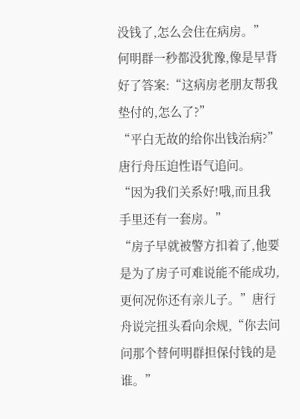没钱了,怎么会住在病房。”
何明群一秒都没犹豫,像是早背好了答案:“这病房老朋友帮我垫付的,怎么了?”
“平白无故的给你出钱治病?”唐行舟压迫性语气追问。
“因为我们关系好!哦,而且我手里还有一套房。”
“房子早就被警方扣着了,他要是为了房子可难说能不能成功,更何况你还有亲儿子。”唐行舟说完扭头看向余规,“你去问问那个替何明群担保付钱的是谁。”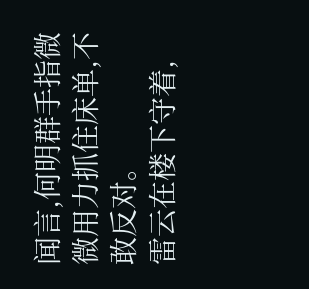闻言,何明群手指微微用力抓住床单,不敢反对。
雷云在楼下守着,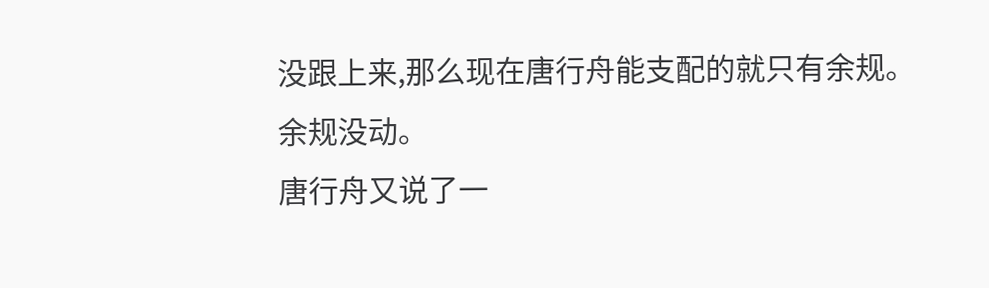没跟上来,那么现在唐行舟能支配的就只有余规。
余规没动。
唐行舟又说了一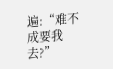遍:“难不成要我去?”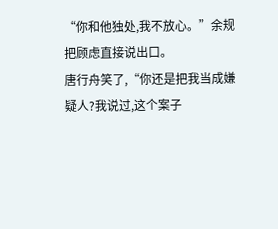“你和他独处,我不放心。”余规把顾虑直接说出口。
唐行舟笑了,“你还是把我当成嫌疑人?我说过,这个案子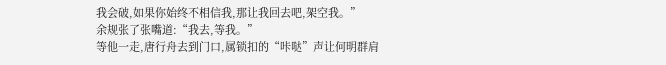我会破,如果你始终不相信我,那让我回去吧,架空我。”
余规张了张嘴道:“我去,等我。”
等他一走,唐行舟去到门口,属锁扣的“咔哒”声让何明群肩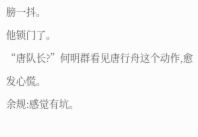膀一抖。
他锁门了。
“唐队长?”何明群看见唐行舟这个动作,愈发心慌。
余规:感觉有坑。